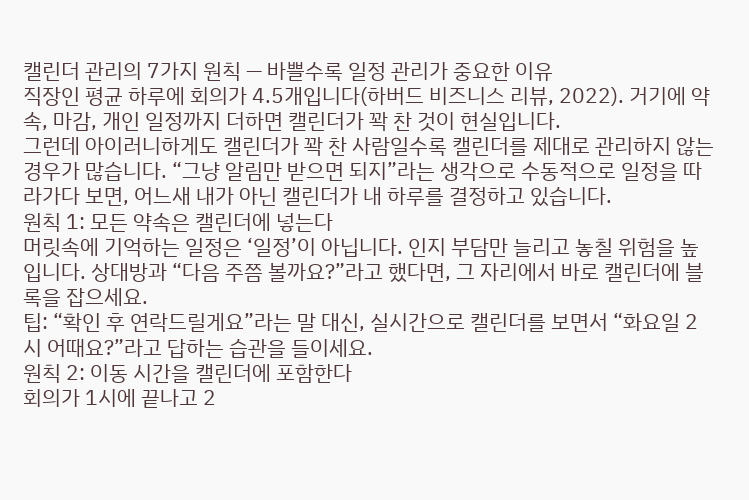캘린더 관리의 7가지 원칙 — 바쁠수록 일정 관리가 중요한 이유
직장인 평균 하루에 회의가 4.5개입니다(하버드 비즈니스 리뷰, 2022). 거기에 약속, 마감, 개인 일정까지 더하면 캘린더가 꽉 찬 것이 현실입니다.
그런데 아이러니하게도 캘린더가 꽉 찬 사람일수록 캘린더를 제대로 관리하지 않는 경우가 많습니다. “그냥 알림만 받으면 되지”라는 생각으로 수동적으로 일정을 따라가다 보면, 어느새 내가 아닌 캘린더가 내 하루를 결정하고 있습니다.
원칙 1: 모든 약속은 캘린더에 넣는다
머릿속에 기억하는 일정은 ‘일정’이 아닙니다. 인지 부담만 늘리고 놓칠 위험을 높입니다. 상대방과 “다음 주쯤 볼까요?”라고 했다면, 그 자리에서 바로 캘린더에 블록을 잡으세요.
팁: “확인 후 연락드릴게요”라는 말 대신, 실시간으로 캘린더를 보면서 “화요일 2시 어때요?”라고 답하는 습관을 들이세요.
원칙 2: 이동 시간을 캘린더에 포함한다
회의가 1시에 끝나고 2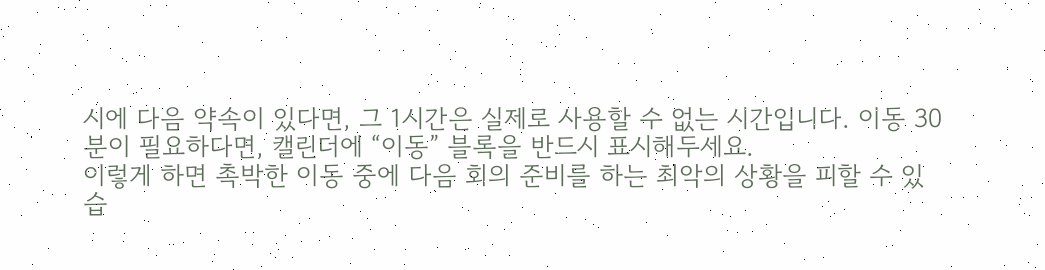시에 다음 약속이 있다면, 그 1시간은 실제로 사용할 수 없는 시간입니다. 이동 30분이 필요하다면, 캘린더에 “이동” 블록을 반드시 표시해두세요.
이렇게 하면 촉박한 이동 중에 다음 회의 준비를 하는 최악의 상황을 피할 수 있습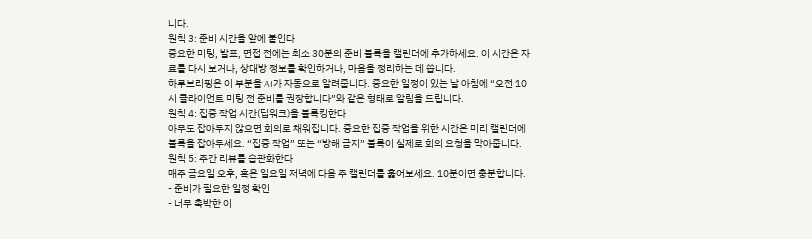니다.
원칙 3: 준비 시간을 앞에 붙인다
중요한 미팅, 발표, 면접 전에는 최소 30분의 준비 블록을 캘린더에 추가하세요. 이 시간은 자료를 다시 보거나, 상대방 정보를 확인하거나, 마음을 정리하는 데 씁니다.
하루브리핑은 이 부분을 AI가 자동으로 알려줍니다. 중요한 일정이 있는 날 아침에 “오전 10시 클라이언트 미팅 전 준비를 권장합니다”와 같은 형태로 알림을 드립니다.
원칙 4: 집중 작업 시간(딥워크)을 블록킹한다
아무도 잡아두지 않으면 회의로 채워집니다. 중요한 집중 작업을 위한 시간은 미리 캘린더에 블록을 잡아두세요. “집중 작업” 또는 “방해 금지” 블록이 실제로 회의 요청을 막아줍니다.
원칙 5: 주간 리뷰를 습관화한다
매주 금요일 오후, 혹은 일요일 저녁에 다음 주 캘린더를 훑어보세요. 10분이면 충분합니다.
- 준비가 필요한 일정 확인
- 너무 촉박한 이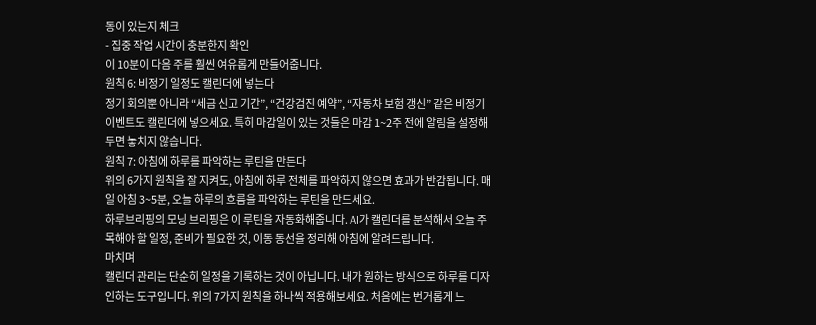동이 있는지 체크
- 집중 작업 시간이 충분한지 확인
이 10분이 다음 주를 훨씬 여유롭게 만들어줍니다.
원칙 6: 비정기 일정도 캘린더에 넣는다
정기 회의뿐 아니라 “세금 신고 기간”, “건강검진 예약”, “자동차 보험 갱신” 같은 비정기 이벤트도 캘린더에 넣으세요. 특히 마감일이 있는 것들은 마감 1~2주 전에 알림을 설정해두면 놓치지 않습니다.
원칙 7: 아침에 하루를 파악하는 루틴을 만든다
위의 6가지 원칙을 잘 지켜도, 아침에 하루 전체를 파악하지 않으면 효과가 반감됩니다. 매일 아침 3~5분, 오늘 하루의 흐름을 파악하는 루틴을 만드세요.
하루브리핑의 모닝 브리핑은 이 루틴을 자동화해줍니다. AI가 캘린더를 분석해서 오늘 주목해야 할 일정, 준비가 필요한 것, 이동 동선을 정리해 아침에 알려드립니다.
마치며
캘린더 관리는 단순히 일정을 기록하는 것이 아닙니다. 내가 원하는 방식으로 하루를 디자인하는 도구입니다. 위의 7가지 원칙을 하나씩 적용해보세요. 처음에는 번거롭게 느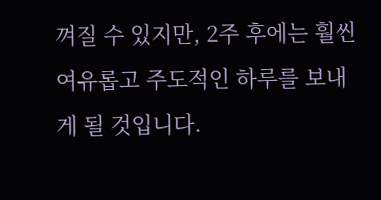껴질 수 있지만, 2주 후에는 훨씬 여유롭고 주도적인 하루를 보내게 될 것입니다.